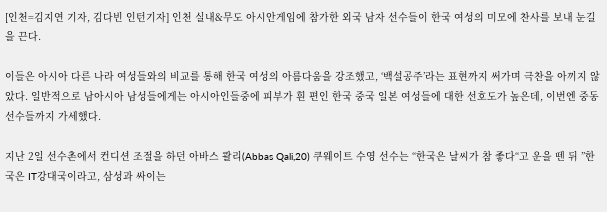[인천=김지연 기자, 김다빈 인턴기자] 인천 실내&무도 아시안게임에 참가한 외국 남자 선수들이 한국 여성의 미모에 찬사를 보내 눈길을 끈다.

이들은 아시아 다른 나라 여성들와의 비교를 통해 한국 여성의 아름다움을 강조했고, ‘백설공주’라는 표현까지 써가며 극찬을 아끼지 않았다. 일반적으로 남아시아 남성들에게는 아시아인들중에 피부가 흰 편인 한국 중국 일본 여성들에 대한 선호도가 높은데, 이번엔 중동 선수들까지 가세했다.

지난 2일 선수촌에서 컨디션 조절을 하던 아바스 콸리(Abbas Qali,20) 쿠웨이트 수영 선수는 “한국은 날씨가 참 좋다“고 운을 뗀 뒤 ”한국은 IT강대국이라고, 삼성과 싸이는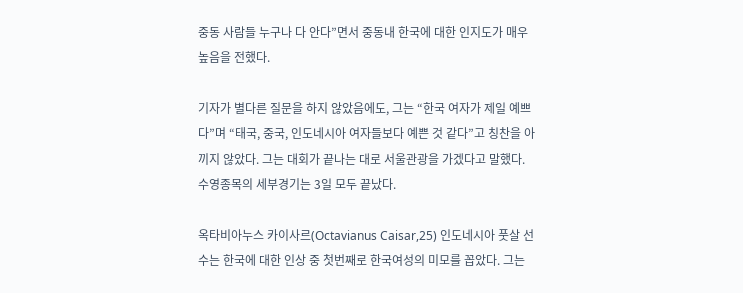중동 사람들 누구나 다 안다”면서 중동내 한국에 대한 인지도가 매우 높음을 전했다.

기자가 별다른 질문을 하지 않았음에도, 그는 “한국 여자가 제일 예쁘다”며 “태국, 중국, 인도네시아 여자들보다 예쁜 것 같다”고 칭찬을 아끼지 않았다. 그는 대회가 끝나는 대로 서울관광을 가겠다고 말했다. 수영종목의 세부경기는 3일 모두 끝났다.

옥타비아누스 카이사르(Octavianus Caisar,25) 인도네시아 풋살 선수는 한국에 대한 인상 중 첫번째로 한국여성의 미모를 꼽았다. 그는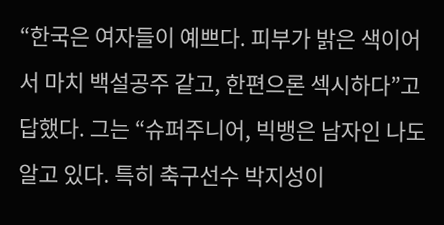“한국은 여자들이 예쁘다. 피부가 밝은 색이어서 마치 백설공주 같고, 한편으론 섹시하다”고 답했다. 그는 “슈퍼주니어, 빅뱅은 남자인 나도 알고 있다. 특히 축구선수 박지성이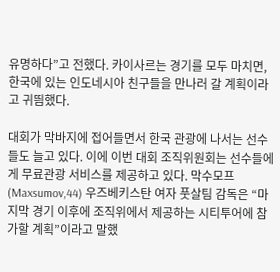유명하다”고 전했다. 카이사르는 경기를 모두 마치면, 한국에 있는 인도네시아 친구들을 만나러 갈 계획이라고 귀띔했다.

대회가 막바지에 접어들면서 한국 관광에 나서는 선수들도 늘고 있다. 이에 이번 대회 조직위원회는 선수들에게 무료관광 서비스를 제공하고 있다. 막수모프(Maxsumov,44) 우즈베키스탄 여자 풋살팀 감독은 “마지막 경기 이후에 조직위에서 제공하는 시티투어에 참가할 계획”이라고 말했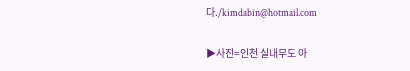다./kimdabin@hotmail.com

▶사진=인천 실내무도 아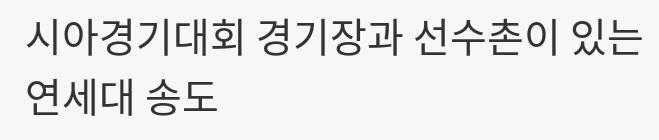시아경기대회 경기장과 선수촌이 있는 연세대 송도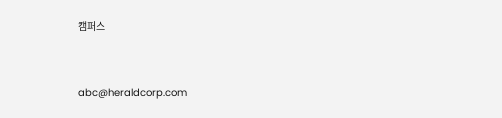캠퍼스


abc@heraldcorp.com